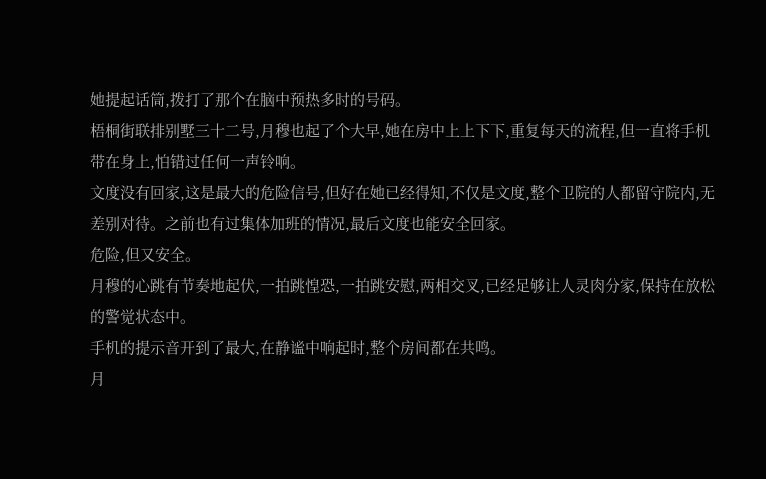她提起话筒,拨打了那个在脑中预热多时的号码。
梧桐街联排别墅三十二号,月穆也起了个大早,她在房中上上下下,重复每天的流程,但一直将手机带在身上,怕错过任何一声铃响。
文度没有回家,这是最大的危险信号,但好在她已经得知,不仅是文度,整个卫院的人都留守院内,无差别对待。之前也有过集体加班的情况,最后文度也能安全回家。
危险,但又安全。
月穆的心跳有节奏地起伏,一拍跳惶恐,一拍跳安慰,两相交叉,已经足够让人灵肉分家,保持在放松的警觉状态中。
手机的提示音开到了最大,在静谧中响起时,整个房间都在共鸣。
月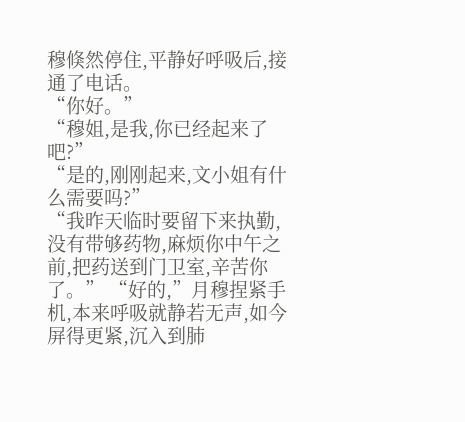穆倏然停住,平静好呼吸后,接通了电话。
“你好。”
“穆姐,是我,你已经起来了吧?”
“是的,刚刚起来,文小姐有什么需要吗?”
“我昨天临时要留下来执勤,没有带够药物,麻烦你中午之前,把药送到门卫室,辛苦你了。” “好的,”月穆捏紧手机,本来呼吸就静若无声,如今屏得更紧,沉入到肺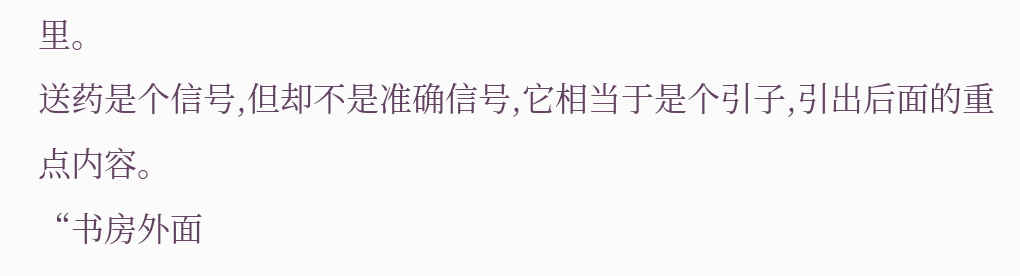里。
送药是个信号,但却不是准确信号,它相当于是个引子,引出后面的重点内容。
“书房外面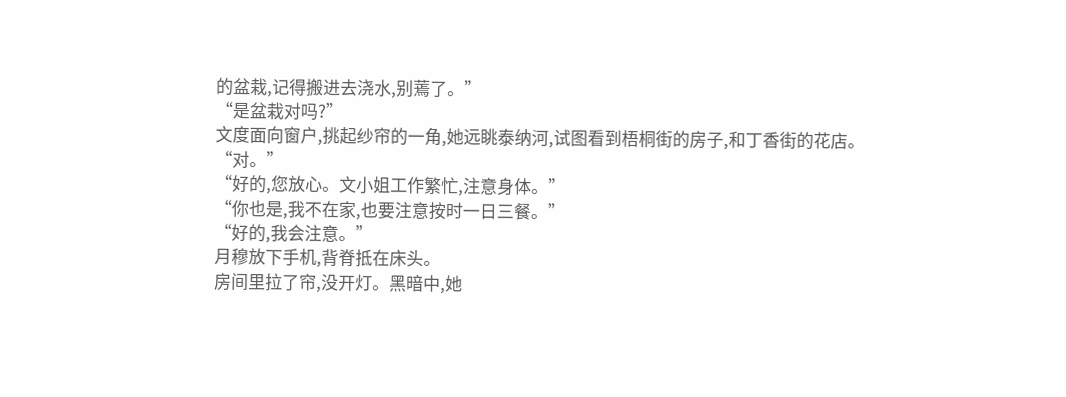的盆栽,记得搬进去浇水,别蔫了。”
“是盆栽对吗?”
文度面向窗户,挑起纱帘的一角,她远眺泰纳河,试图看到梧桐街的房子,和丁香街的花店。
“对。”
“好的,您放心。文小姐工作繁忙,注意身体。”
“你也是,我不在家,也要注意按时一日三餐。”
“好的,我会注意。”
月穆放下手机,背脊抵在床头。
房间里拉了帘,没开灯。黑暗中,她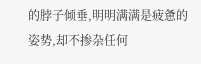的脖子倾垂,明明满满是疲惫的姿势,却不掺杂任何